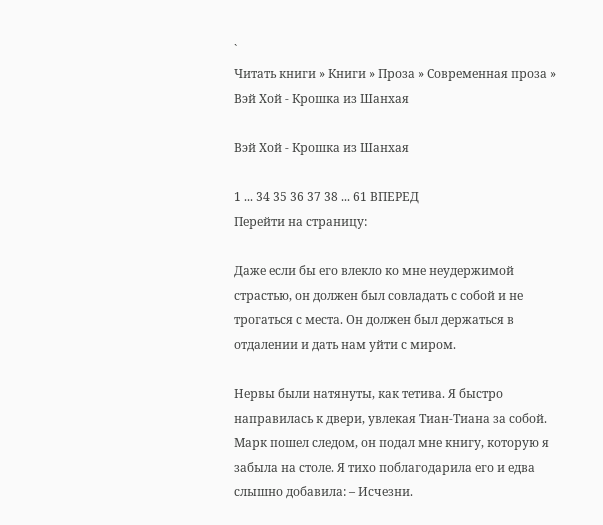`
Читать книги » Книги » Проза » Современная проза » Вэй Хой - Крошка из Шанхая

Вэй Хой - Крошка из Шанхая

1 ... 34 35 36 37 38 ... 61 ВПЕРЕД
Перейти на страницу:

Даже если бы его влекло ко мне неудержимой страстью, он должен был совладать с собой и не трогаться с места. Он должен был держаться в отдалении и дать нам уйти с миром.

Нервы были натянуты, как тетива. Я быстро направилась к двери, увлекая Тиан-Тиана за собой. Марк пошел следом, он подал мне книгу, которую я забыла на столе. Я тихо поблагодарила его и едва слышно добавила: – Исчезни.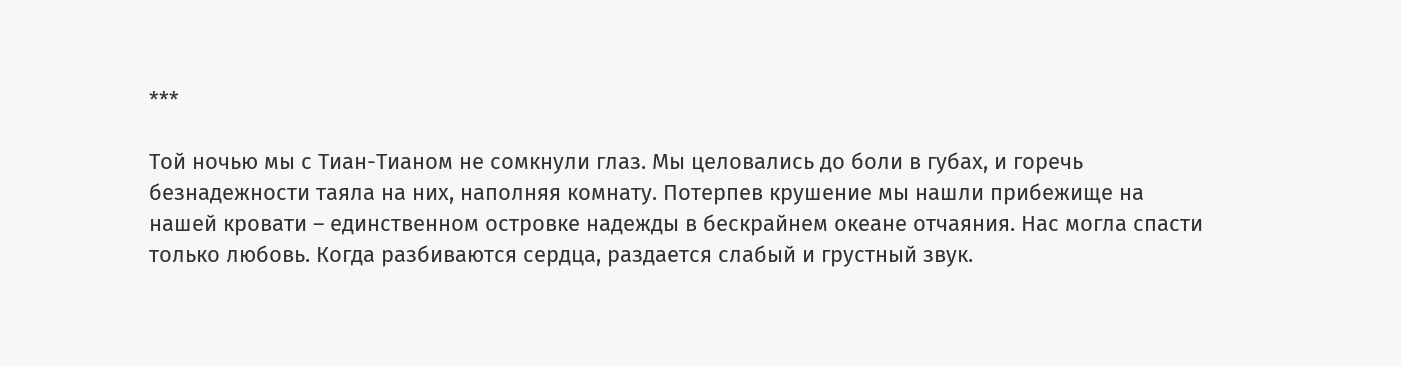***

Той ночью мы с Тиан-Тианом не сомкнули глаз. Мы целовались до боли в губах, и горечь безнадежности таяла на них, наполняя комнату. Потерпев крушение мы нашли прибежище на нашей кровати – единственном островке надежды в бескрайнем океане отчаяния. Нас могла спасти только любовь. Когда разбиваются сердца, раздается слабый и грустный звук.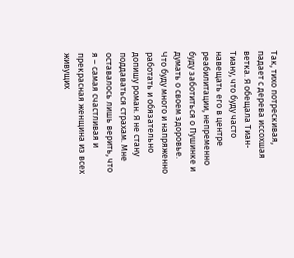Так, тихо потрескивая, падает с дерева иссохшая ветка. Я обещала Тиан-Тиану, что буду часто навещать его в центре реабилитации, непременно буду заботиться о Пушинке и думать о своем здоровье. Что буду много и напряженно работать и обязательно допишу роман. Я не стану поддаваться страхам. Мне оставалось лишь верить, что я – самая счастливая и прекрасная женщина из всех живущих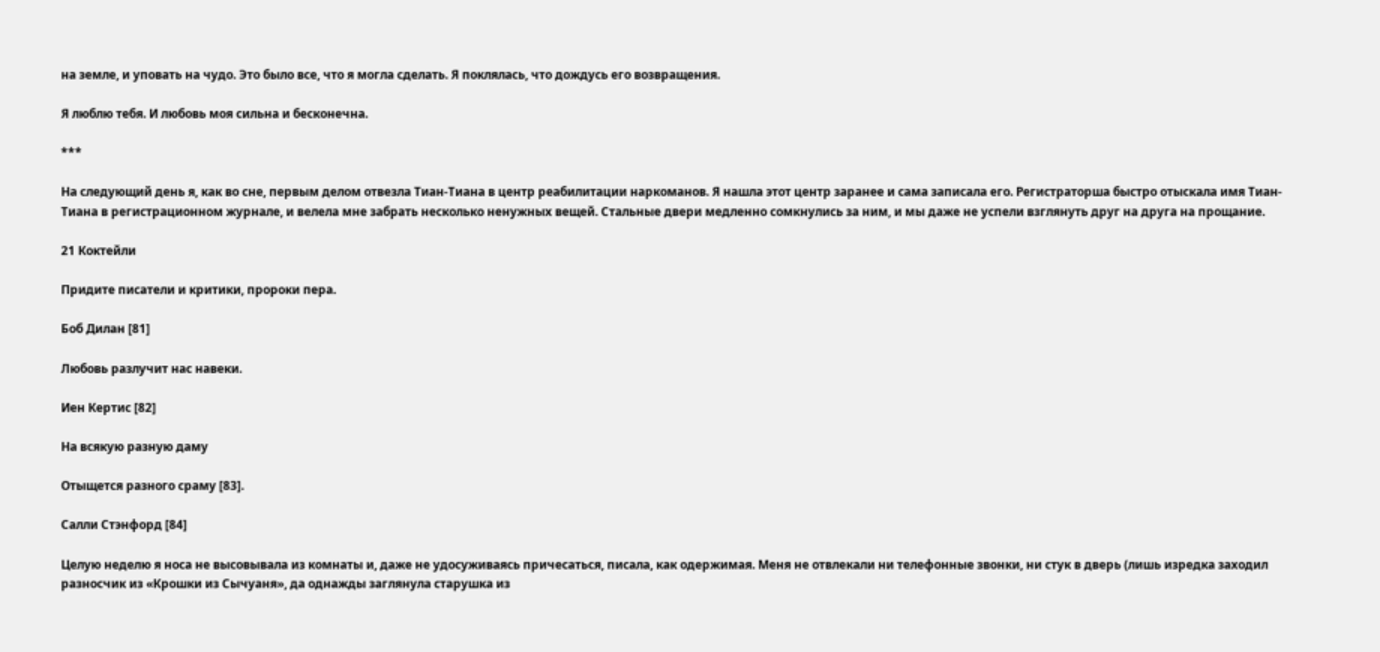на земле, и уповать на чудо. Это было все, что я могла сделать. Я поклялась, что дождусь его возвращения.

Я люблю тебя. И любовь моя сильна и бесконечна.

***

На следующий день я, как во сне, первым делом отвезла Тиан-Тиана в центр реабилитации наркоманов. Я нашла этот центр заранее и сама записала его. Регистраторша быстро отыскала имя Тиан-Тиана в регистрационном журнале, и велела мне забрать несколько ненужных вещей. Стальные двери медленно сомкнулись за ним, и мы даже не успели взглянуть друг на друга на прощание.

21 Коктейли

Придите писатели и критики, пророки пера.

Боб Дилан [81]

Любовь разлучит нас навеки.

Иен Кертис [82]

На всякую разную даму

Отыщется разного сраму [83].

Салли Стэнфорд [84]

Целую неделю я носа не высовывала из комнаты и, даже не удосуживаясь причесаться, писала, как одержимая. Меня не отвлекали ни телефонные звонки, ни стук в дверь (лишь изредка заходил разносчик из «Крошки из Сычуаня», да однажды заглянула старушка из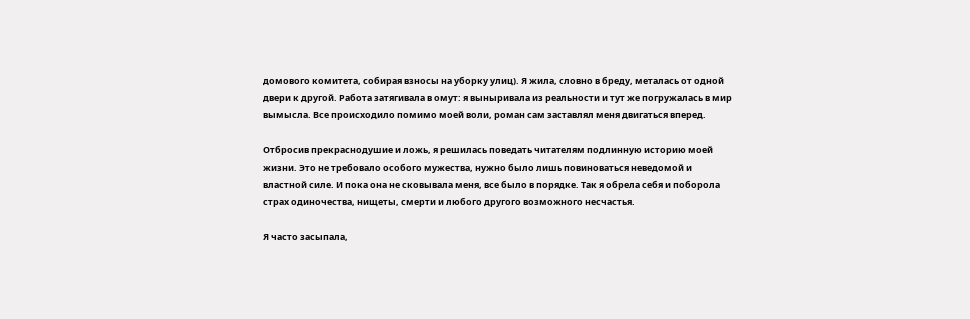домового комитета, собирая взносы на уборку улиц). Я жила, словно в бреду, металась от одной двери к другой. Работа затягивала в омут: я выныривала из реальности и тут же погружалась в мир вымысла. Все происходило помимо моей воли, роман сам заставлял меня двигаться вперед.

Отбросив прекраснодушие и ложь, я решилась поведать читателям подлинную историю моей жизни. Это не требовало особого мужества, нужно было лишь повиноваться неведомой и властной силе. И пока она не сковывала меня, все было в порядке. Так я обрела себя и поборола страх одиночества, нищеты, смерти и любого другого возможного несчастья.

Я часто засыпала,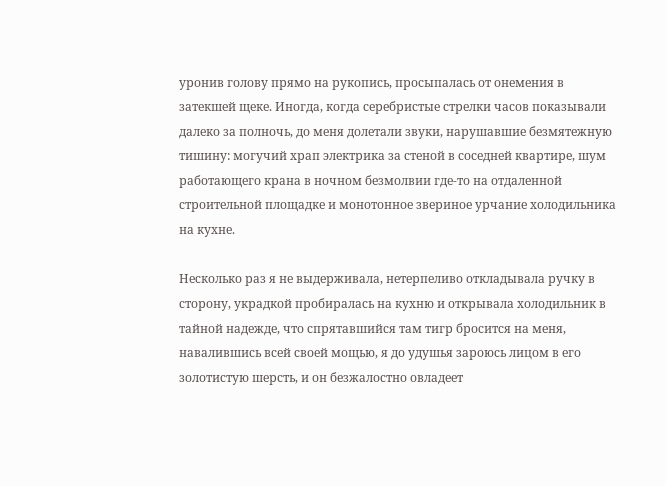уронив голову прямо на рукопись, просыпалась от онемения в затекшей щеке. Иногда, когда серебристые стрелки часов показывали далеко за полночь, до меня долетали звуки, нарушавшие безмятежную тишину: могучий храп электрика за стеной в соседней квартире, шум работающего крана в ночном безмолвии где-то на отдаленной строительной площадке и монотонное звериное урчание холодильника на кухне.

Несколько раз я не выдерживала, нетерпеливо откладывала ручку в сторону, украдкой пробиралась на кухню и открывала холодильник в тайной надежде, что спрятавшийся там тигр бросится на меня, навалившись всей своей мощью, я до удушья зароюсь лицом в его золотистую шерсть, и он безжалостно овладеет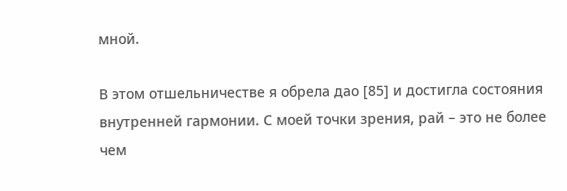мной.

В этом отшельничестве я обрела дао [85] и достигла состояния внутренней гармонии. С моей точки зрения, рай – это не более чем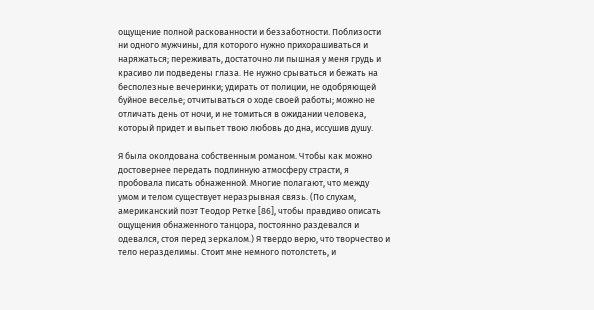ощущение полной раскованности и беззаботности. Поблизости ни одного мужчины, для которого нужно прихорашиваться и наряжаться; переживать, достаточно ли пышная у меня грудь и красиво ли подведены глаза. Не нужно срываться и бежать на бесполезные вечеринки; удирать от полиции, не одобряющей буйное веселье; отчитываться о ходе своей работы; можно не отличать день от ночи, и не томиться в ожидании человека, который придет и выпьет твою любовь до дна, иссушив душу.

Я была околдована собственным романом. Чтобы как можно достовернее передать подлинную атмосферу страсти, я пробовала писать обнаженной. Многие полагают, что между умом и телом существует неразрывная связь. (По слухам, американский поэт Теодор Ретке [86], чтобы правдиво описать ощущения обнаженного танцора, постоянно раздевался и одевался, стоя перед зеркалом.) Я твердо верю, что творчество и тело неразделимы. Стоит мне немного потолстеть, и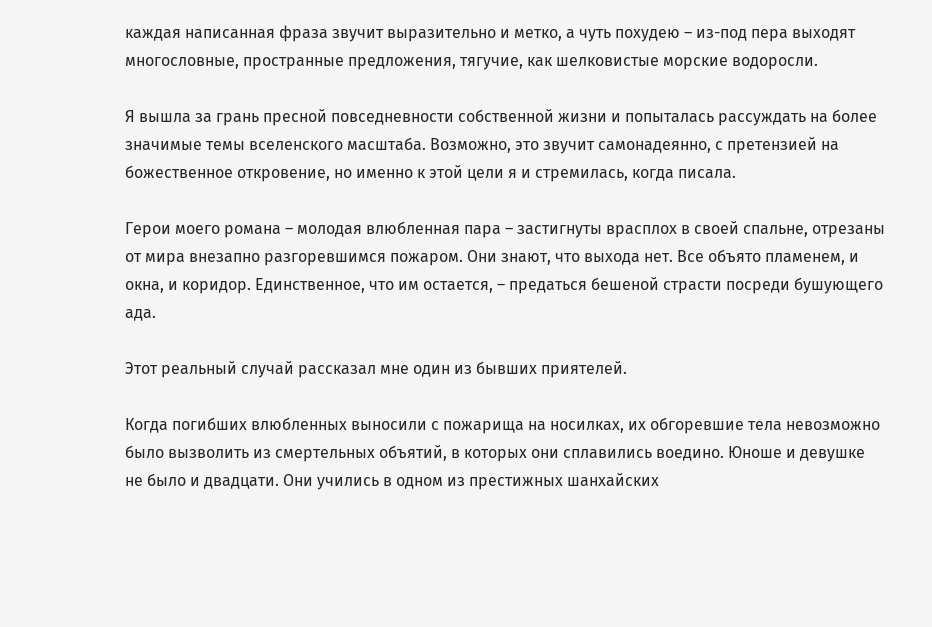каждая написанная фраза звучит выразительно и метко, а чуть похудею – из-под пера выходят многословные, пространные предложения, тягучие, как шелковистые морские водоросли.

Я вышла за грань пресной повседневности собственной жизни и попыталась рассуждать на более значимые темы вселенского масштаба. Возможно, это звучит самонадеянно, с претензией на божественное откровение, но именно к этой цели я и стремилась, когда писала.

Герои моего романа – молодая влюбленная пара – застигнуты врасплох в своей спальне, отрезаны от мира внезапно разгоревшимся пожаром. Они знают, что выхода нет. Все объято пламенем, и окна, и коридор. Единственное, что им остается, – предаться бешеной страсти посреди бушующего ада.

Этот реальный случай рассказал мне один из бывших приятелей.

Когда погибших влюбленных выносили с пожарища на носилках, их обгоревшие тела невозможно было вызволить из смертельных объятий, в которых они сплавились воедино. Юноше и девушке не было и двадцати. Они учились в одном из престижных шанхайских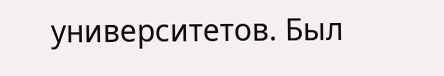университетов. Был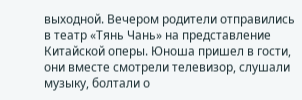выходной. Вечером родители отправились в театр «Тянь Чань» на представление Китайской оперы. Юноша пришел в гости, они вместе смотрели телевизор, слушали музыку, болтали о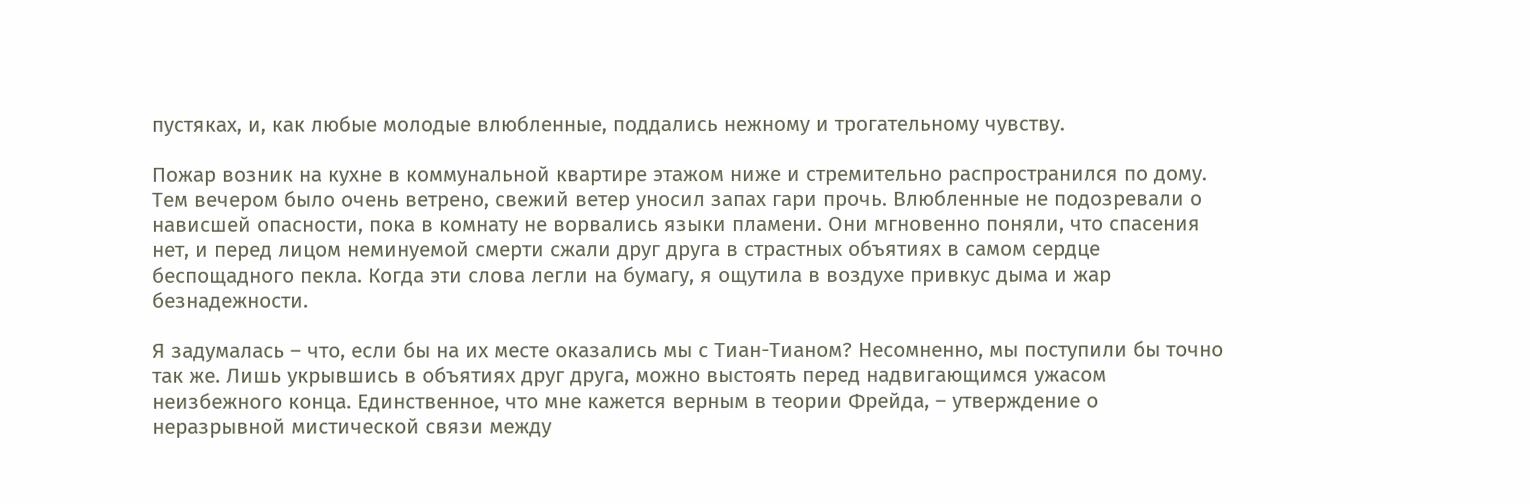пустяках, и, как любые молодые влюбленные, поддались нежному и трогательному чувству.

Пожар возник на кухне в коммунальной квартире этажом ниже и стремительно распространился по дому. Тем вечером было очень ветрено, свежий ветер уносил запах гари прочь. Влюбленные не подозревали о нависшей опасности, пока в комнату не ворвались языки пламени. Они мгновенно поняли, что спасения нет, и перед лицом неминуемой смерти сжали друг друга в страстных объятиях в самом сердце беспощадного пекла. Когда эти слова легли на бумагу, я ощутила в воздухе привкус дыма и жар безнадежности.

Я задумалась – что, если бы на их месте оказались мы с Тиан-Тианом? Несомненно, мы поступили бы точно так же. Лишь укрывшись в объятиях друг друга, можно выстоять перед надвигающимся ужасом неизбежного конца. Единственное, что мне кажется верным в теории Фрейда, – утверждение о неразрывной мистической связи между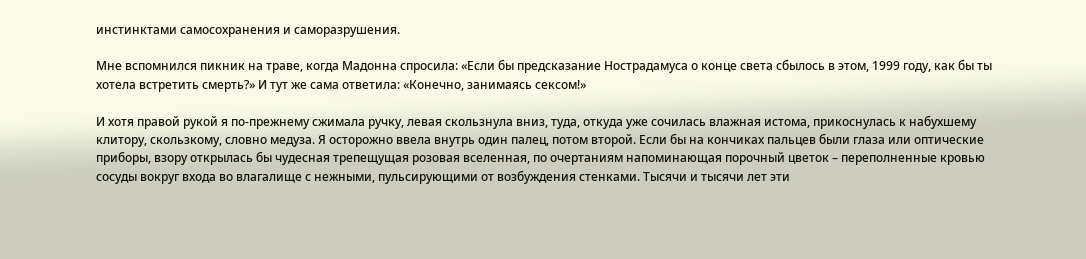инстинктами самосохранения и саморазрушения.

Мне вспомнился пикник на траве, когда Мадонна спросила: «Если бы предсказание Нострадамуса о конце света сбылось в этом, 1999 году, как бы ты хотела встретить смерть?» И тут же сама ответила: «Конечно, занимаясь сексом!»

И хотя правой рукой я по-прежнему сжимала ручку, левая скользнула вниз, туда, откуда уже сочилась влажная истома, прикоснулась к набухшему клитору, скользкому, словно медуза. Я осторожно ввела внутрь один палец, потом второй. Если бы на кончиках пальцев были глаза или оптические приборы, взору открылась бы чудесная трепещущая розовая вселенная, по очертаниям напоминающая порочный цветок – переполненные кровью сосуды вокруг входа во влагалище с нежными, пульсирующими от возбуждения стенками. Тысячи и тысячи лет эти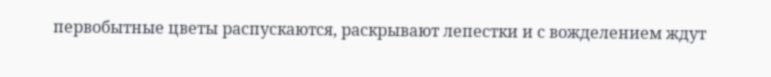первобытные цветы распускаются, раскрывают лепестки и с вожделением ждут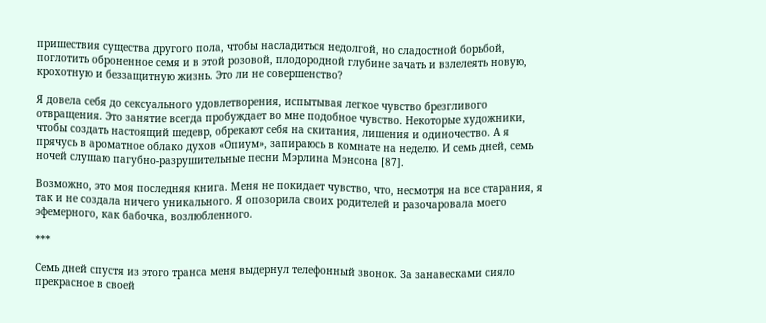пришествия существа другого пола, чтобы насладиться недолгой, но сладостной борьбой, поглотить оброненное семя и в этой розовой, плодородной глубине зачать и взлелеять новую, крохотную и беззащитную жизнь. Это ли не совершенство?

Я довела себя до сексуального удовлетворения, испытывая легкое чувство брезгливого отвращения. Это занятие всегда пробуждает во мне подобное чувство. Некоторые художники, чтобы создать настоящий шедевр, обрекают себя на скитания, лишения и одиночество. А я прячусь в ароматное облако духов «Опиум», запираюсь в комнате на неделю. И семь дней, семь ночей слушаю пагубно-разрушительные песни Мэрлина Мэнсона [87].

Возможно, это моя последняя книга. Меня не покидает чувство, что, несмотря на все старания, я так и не создала ничего уникального. Я опозорила своих родителей и разочаровала моего эфемерного, как бабочка, возлюбленного.

***

Семь дней спустя из этого транса меня выдернул телефонный звонок. За занавесками сияло прекрасное в своей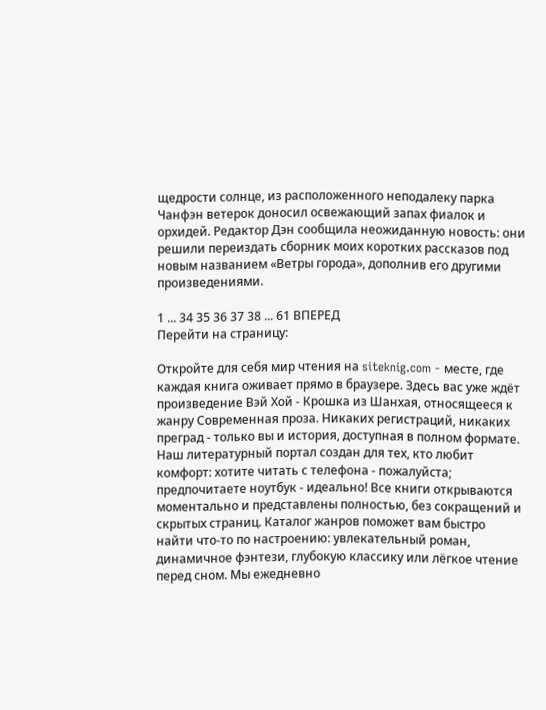щедрости солнце, из расположенного неподалеку парка Чанфэн ветерок доносил освежающий запах фиалок и орхидей. Редактор Дэн сообщила неожиданную новость: они решили переиздать сборник моих коротких рассказов под новым названием «Ветры города», дополнив его другими произведениями.

1 ... 34 35 36 37 38 ... 61 ВПЕРЕД
Перейти на страницу:

Откройте для себя мир чтения на siteknig.com - месте, где каждая книга оживает прямо в браузере. Здесь вас уже ждёт произведение Вэй Хой - Крошка из Шанхая, относящееся к жанру Современная проза. Никаких регистраций, никаких преград - только вы и история, доступная в полном формате. Наш литературный портал создан для тех, кто любит комфорт: хотите читать с телефона - пожалуйста; предпочитаете ноутбук - идеально! Все книги открываются моментально и представлены полностью, без сокращений и скрытых страниц. Каталог жанров поможет вам быстро найти что-то по настроению: увлекательный роман, динамичное фэнтези, глубокую классику или лёгкое чтение перед сном. Мы ежедневно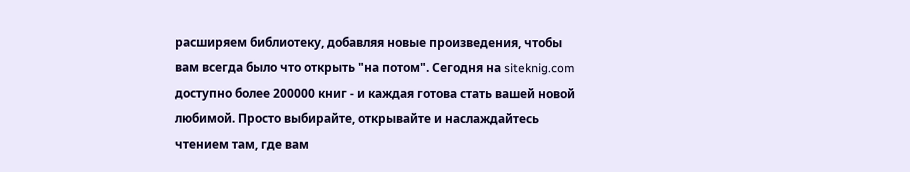расширяем библиотеку, добавляя новые произведения, чтобы вам всегда было что открыть "на потом". Сегодня на siteknig.com доступно более 200000 книг - и каждая готова стать вашей новой любимой. Просто выбирайте, открывайте и наслаждайтесь чтением там, где вам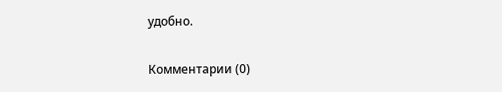удобно.

Комментарии (0)